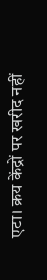एटा। क्रय केंद्रों पर खरीद नहीं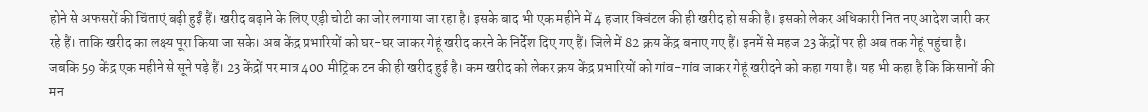होने से अफसरों की चिंताएं बढ़ी हुईं हैं। खरीद बढ़ाने के लिए एड़ी चोटी का जोर लगाया जा रहा है। इसके बाद भी एक महीने में 4 हजार क्विंटल की ही खरीद हो सकी है। इसको लेकर अधिकारी नित नए आदेश जारी कर रहे हैं। ताकि खरीद का लक्ष्य पूरा किया जा सके। अब केंद्र प्रभारियों को घर-घर जाकर गेहूं खरीद करने के निर्देश दिए गए हैं। जिले में 82 क्रय केंद्र बनाए गए हैं। इनमें से महज 23 केंद्रों पर ही अब तक गेहूं पहुंचा है। जबकि 59 केंद्र एक महीने से सूने पड़े हैं। 23 केंद्रों पर मात्र 400 मीट्रिक टन की ही खरीद हुई है। कम खरीद को लेकर क्रय केंद्र प्रभारियों को गांव-गांव जाकर गेहूं खरीदने को कहा गया है। यह भी कहा है कि किसानों की मन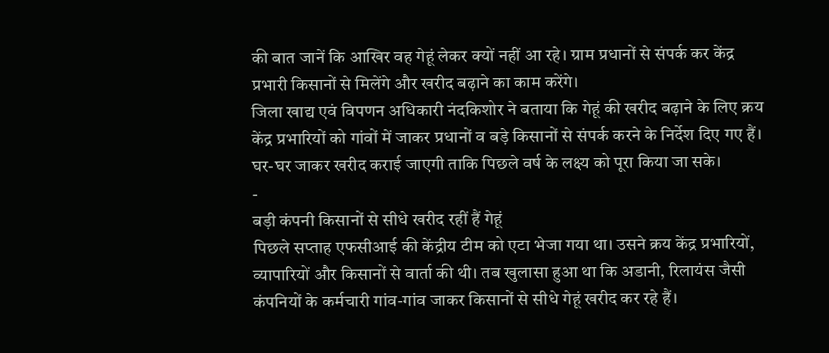की बात जानें कि आखिर वह गेहूं लेकर क्यों नहीं आ रहे। ग्राम प्रधानों से संपर्क कर केंद्र प्रभारी किसानों से मिलेंगे और खरीद बढ़ाने का काम करेंगे।
जिला खाद्य एवं विपणन अधिकारी नंदकिशोर ने बताया कि गेहूं की खरीद बढ़ाने के लिए क्रय केंद्र प्रभारियों को गांवों में जाकर प्रधानों व बड़े किसानों से संपर्क करने के निर्देश दिए गए हैं। घर-घर जाकर खरीद कराई जाएगी ताकि पिछले वर्ष के लक्ष्य को पूरा किया जा सके।
-
बड़ी कंपनी किसानों से सीधे खरीद रहीं हैं गेहूं
पिछले सप्ताह एफसीआई की केंद्रीय टीम को एटा भेजा गया था। उसने क्रय केंद्र प्रभारियों, व्यापारियों और किसानों से वार्ता की थी। तब खुलासा हुआ था कि अडानी, रिलायंस जैसी कंपनियों के कर्मचारी गांव-गांव जाकर किसानों से सीधे गेहूं खरीद कर रहे हैं।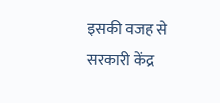इसकी वजह से सरकारी केंद्र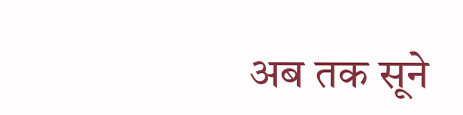अब तक सूने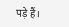पड़े हैं।